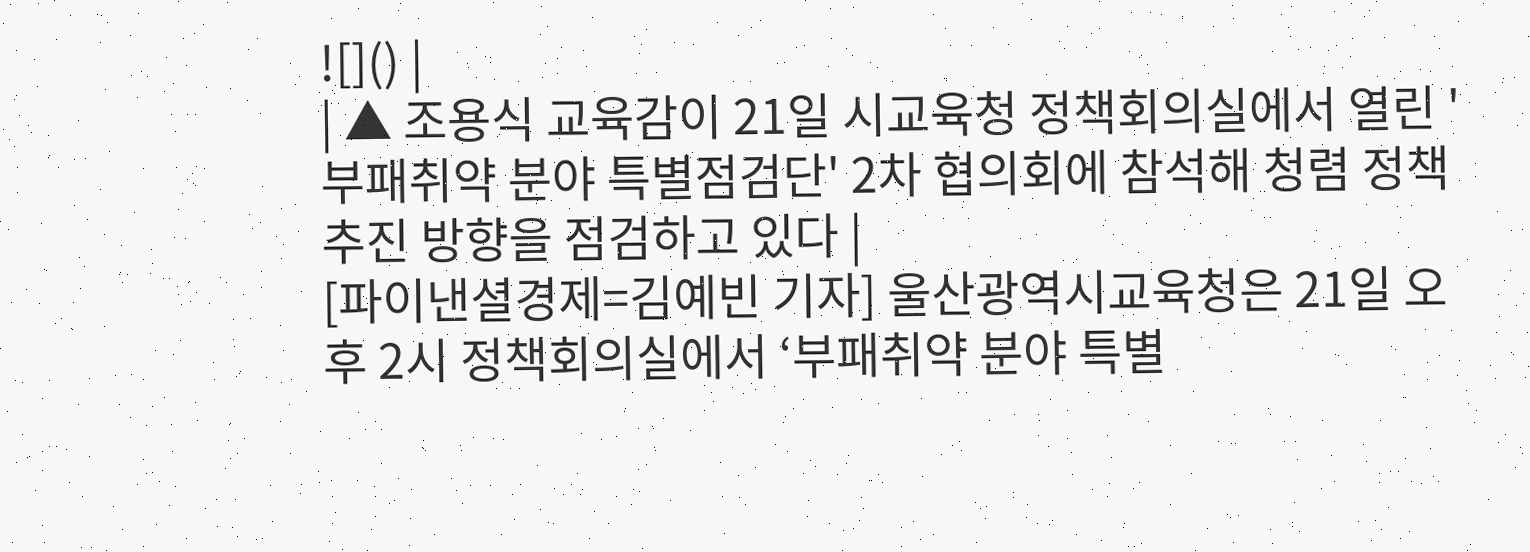![]() |
| ▲ 조용식 교육감이 21일 시교육청 정책회의실에서 열린 '부패취약 분야 특별점검단' 2차 협의회에 참석해 청렴 정책 추진 방향을 점검하고 있다 |
[파이낸셜경제=김예빈 기자] 울산광역시교육청은 21일 오후 2시 정책회의실에서 ‘부패취약 분야 특별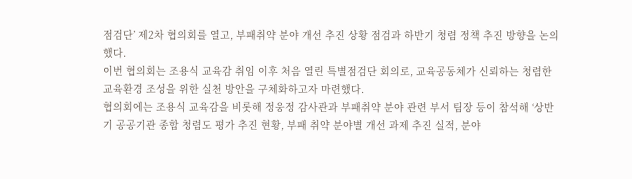점검단’ 제2차 협의회를 열고, 부패취약 분야 개선 추진 상황 점검과 하반기 청렴 정책 추진 방향을 논의했다.
이번 협의회는 조용식 교육감 취임 이후 처음 열린 특별점검단 회의로, 교육공동체가 신뢰하는 청렴한 교육환경 조성을 위한 실천 방안을 구체화하고자 마련했다.
협의회에는 조용식 교육감을 비롯해 정웅정 감사관과 부패취약 분야 관련 부서 팀장 등이 참석해 ‘상반기 공공기관 종합 청렴도 평가 추진 현황, 부패 취약 분야별 개선 과제 추진 실적, 분야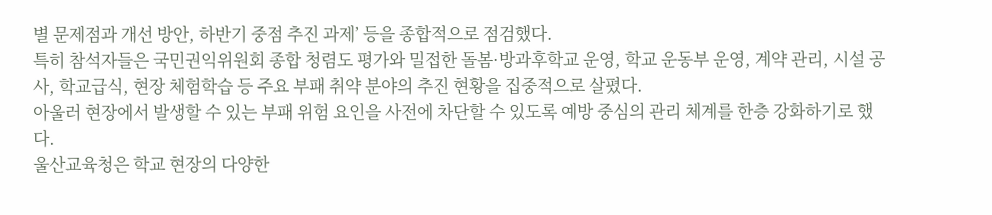별 문제점과 개선 방안, 하반기 중점 추진 과제’ 등을 종합적으로 점검했다.
특히 참석자들은 국민권익위원회 종합 청렴도 평가와 밀접한 돌봄·방과후학교 운영, 학교 운동부 운영, 계약 관리, 시설 공사, 학교급식, 현장 체험학습 등 주요 부패 취약 분야의 추진 현황을 집중적으로 살폈다.
아울러 현장에서 발생할 수 있는 부패 위험 요인을 사전에 차단할 수 있도록 예방 중심의 관리 체계를 한층 강화하기로 했다.
울산교육청은 학교 현장의 다양한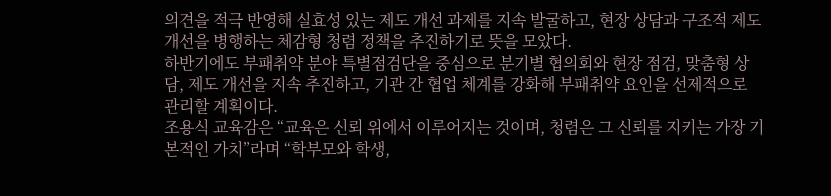의견을 적극 반영해 실효성 있는 제도 개선 과제를 지속 발굴하고, 현장 상담과 구조적 제도 개선을 병행하는 체감형 청렴 정책을 추진하기로 뜻을 모았다.
하반기에도 부패취약 분야 특별점검단을 중심으로 분기별 협의회와 현장 점검, 맞춤형 상담, 제도 개선을 지속 추진하고, 기관 간 협업 체계를 강화해 부패취약 요인을 선제적으로 관리할 계획이다.
조용식 교육감은 “교육은 신뢰 위에서 이루어지는 것이며, 청렴은 그 신뢰를 지키는 가장 기본적인 가치”라며 “학부모와 학생,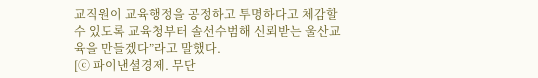교직원이 교육행정을 공정하고 투명하다고 체감할 수 있도록 교육청부터 솔선수범해 신뢰받는 울산교육을 만들겠다”라고 말했다.
[ⓒ 파이낸셜경제. 무단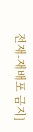전재-재배포 금지]